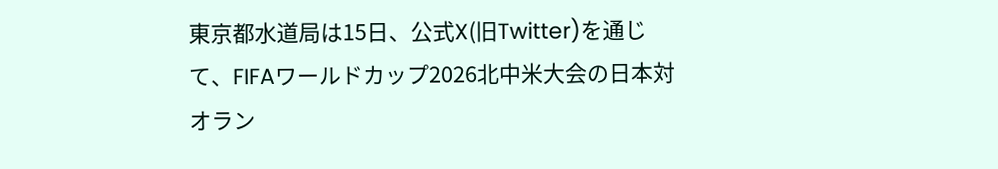東京都水道局は15日、公式X(旧Twitter)を通じて、FIFAワールドカップ2026北中米大会の日本対オラン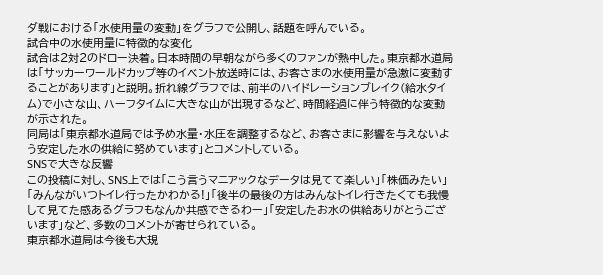ダ戦における「水使用量の変動」をグラフで公開し、話題を呼んでいる。
試合中の水使用量に特徴的な変化
試合は2対2のドロー決着。日本時間の早朝ながら多くのファンが熱中した。東京都水道局は「サッカーワールドカップ等のイベント放送時には、お客さまの水使用量が急激に変動することがあります」と説明。折れ線グラフでは、前半のハイドレーションブレイク(給水タイム)で小さな山、ハーフタイムに大きな山が出現するなど、時間経過に伴う特徴的な変動が示された。
同局は「東京都水道局では予め水量・水圧を調整するなど、お客さまに影響を与えないよう安定した水の供給に努めています」とコメントしている。
SNSで大きな反響
この投稿に対し、SNS上では「こう言うマニアックなデータは見てて楽しい」「株価みたい」「みんながいつトイレ行ったかわかる!」「後半の最後の方はみんなトイレ行きたくても我慢して見てた感あるグラフもなんか共感できるわー」「安定したお水の供給ありがとうございます」など、多数のコメントが寄せられている。
東京都水道局は今後も大規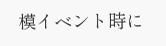模イベント時に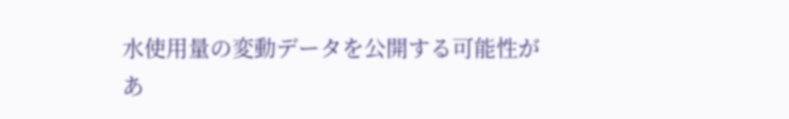水使用量の変動データを公開する可能性があ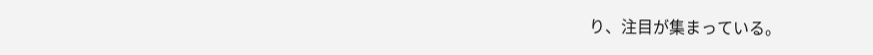り、注目が集まっている。